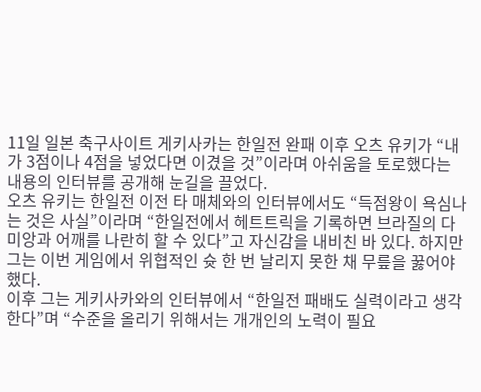11일 일본 축구사이트 게키사카는 한일전 완패 이후 오츠 유키가 “내가 3점이나 4점을 넣었다면 이겼을 것”이라며 아쉬움을 토로했다는 내용의 인터뷰를 공개해 눈길을 끌었다.
오츠 유키는 한일전 이전 타 매체와의 인터뷰에서도 “득점왕이 욕심나는 것은 사실”이라며 “한일전에서 헤트트릭을 기록하면 브라질의 다미앙과 어깨를 나란히 할 수 있다”고 자신감을 내비친 바 있다. 하지만 그는 이번 게임에서 위협적인 슛 한 번 날리지 못한 채 무릎을 꿇어야 했다.
이후 그는 게키사카와의 인터뷰에서 “한일전 패배도 실력이라고 생각한다”며 “수준을 올리기 위해서는 개개인의 노력이 필요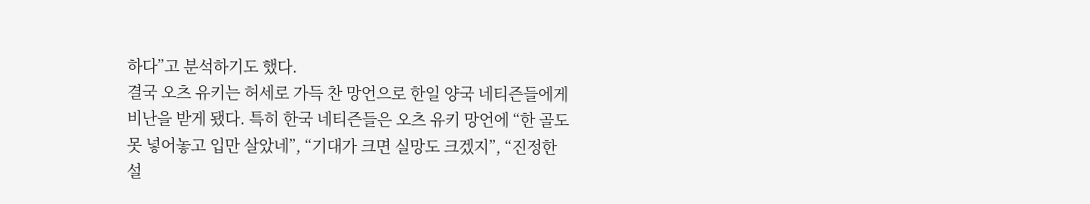하다”고 분석하기도 했다.
결국 오츠 유키는 허세로 가득 찬 망언으로 한일 양국 네티즌들에게 비난을 받게 됐다. 특히 한국 네티즌들은 오츠 유키 망언에 “한 골도 못 넣어놓고 입만 살았네”, “기대가 크면 실망도 크겠지”, “진정한 설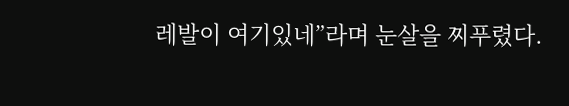레발이 여기있네”라며 눈살을 찌푸렸다.